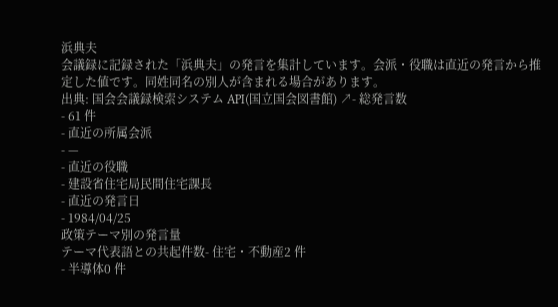浜典夫
会議録に記録された「浜典夫」の発言を集計しています。会派・役職は直近の発言から推定した値です。同姓同名の別人が含まれる場合があります。
出典: 国会会議録検索システム API(国立国会図書館) ↗- 総発言数
- 61 件
- 直近の所属会派
- —
- 直近の役職
- 建設省住宅局民間住宅課長
- 直近の発言日
- 1984/04/25
政策テーマ別の発言量
テーマ代表語との共起件数- 住宅・不動産2 件
- 半導体0 件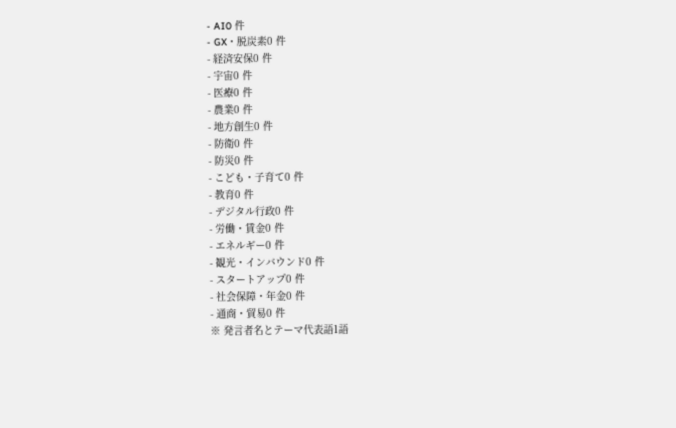- AI0 件
- GX・脱炭素0 件
- 経済安保0 件
- 宇宙0 件
- 医療0 件
- 農業0 件
- 地方創生0 件
- 防衛0 件
- 防災0 件
- こども・子育て0 件
- 教育0 件
- デジタル行政0 件
- 労働・賃金0 件
- エネルギー0 件
- 観光・インバウンド0 件
- スタートアップ0 件
- 社会保障・年金0 件
- 通商・貿易0 件
※ 発言者名とテーマ代表語1語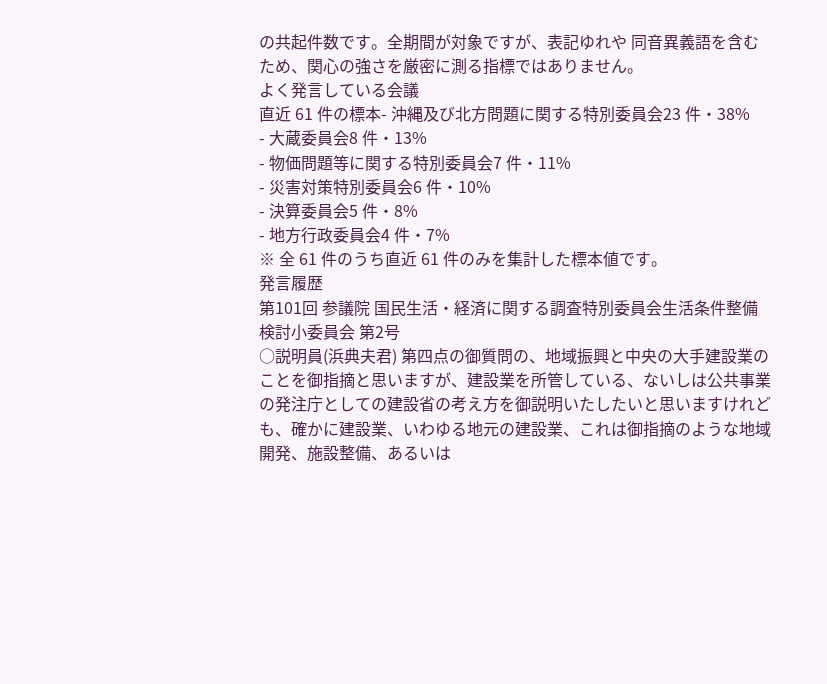の共起件数です。全期間が対象ですが、表記ゆれや 同音異義語を含むため、関心の強さを厳密に測る指標ではありません。
よく発言している会議
直近 61 件の標本- 沖縄及び北方問題に関する特別委員会23 件・38%
- 大蔵委員会8 件・13%
- 物価問題等に関する特別委員会7 件・11%
- 災害対策特別委員会6 件・10%
- 決算委員会5 件・8%
- 地方行政委員会4 件・7%
※ 全 61 件のうち直近 61 件のみを集計した標本値です。
発言履歴
第101回 参議院 国民生活・経済に関する調査特別委員会生活条件整備検討小委員会 第2号
○説明員(浜典夫君) 第四点の御質問の、地域振興と中央の大手建設業のことを御指摘と思いますが、建設業を所管している、ないしは公共事業の発注庁としての建設省の考え方を御説明いたしたいと思いますけれども、確かに建設業、いわゆる地元の建設業、これは御指摘のような地域開発、施設整備、あるいは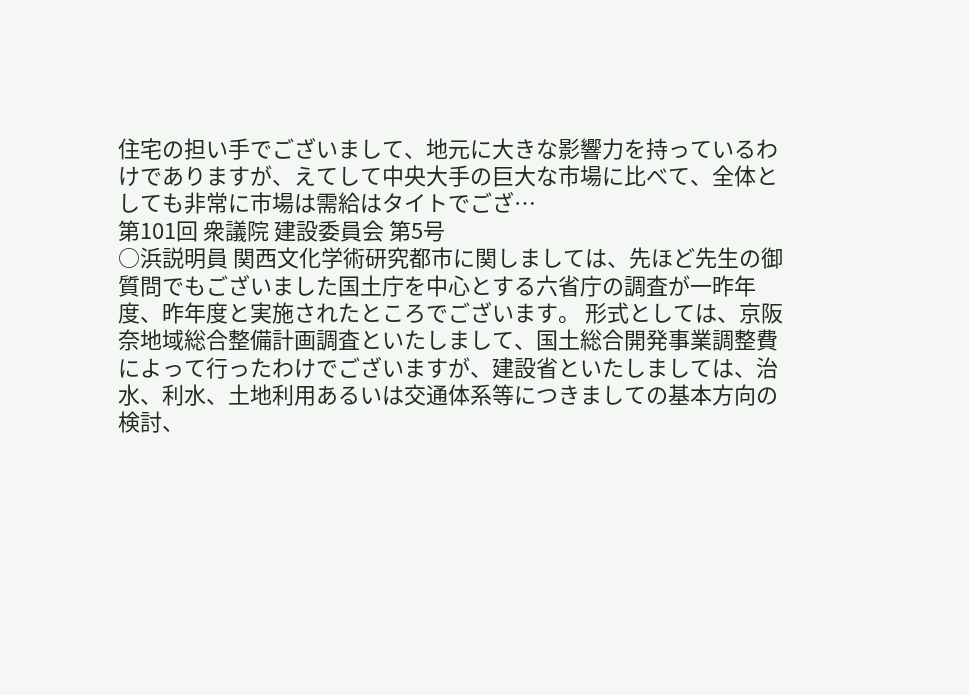住宅の担い手でございまして、地元に大きな影響力を持っているわけでありますが、えてして中央大手の巨大な市場に比べて、全体としても非常に市場は需給はタイトでござ…
第101回 衆議院 建設委員会 第5号
○浜説明員 関西文化学術研究都市に関しましては、先ほど先生の御質問でもございました国土庁を中心とする六省庁の調査が一昨年度、昨年度と実施されたところでございます。 形式としては、京阪奈地域総合整備計画調査といたしまして、国土総合開発事業調整費によって行ったわけでございますが、建設省といたしましては、治水、利水、土地利用あるいは交通体系等につきましての基本方向の検討、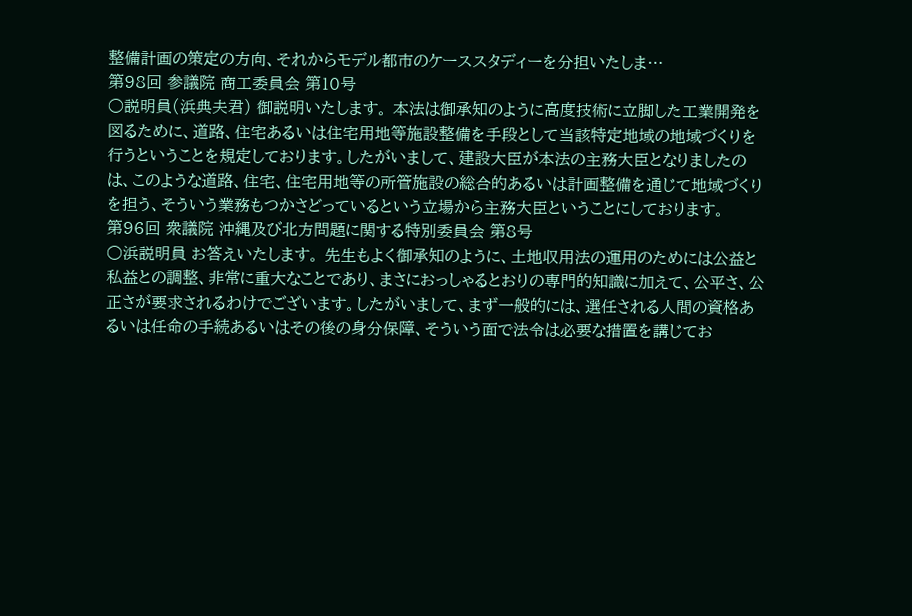整備計画の策定の方向、それからモデル都市のケーススタディーを分担いたしま…
第98回 参議院 商工委員会 第10号
○説明員(浜典夫君) 御説明いたします。 本法は御承知のように高度技術に立脚した工業開発を図るために、道路、住宅あるいは住宅用地等施設整備を手段として当該特定地域の地域づくりを行うということを規定しております。したがいまして、建設大臣が本法の主務大臣となりましたのは、このような道路、住宅、住宅用地等の所管施設の総合的あるいは計画整備を通じて地域づくりを担う、そういう業務もつかさどっているという立場から主務大臣ということにしております。
第96回 衆議院 沖縄及び北方問題に関する特別委員会 第8号
○浜説明員 お答えいたします。 先生もよく御承知のように、土地収用法の運用のためには公益と私益との調整、非常に重大なことであり、まさにおっしゃるとおりの専門的知識に加えて、公平さ、公正さが要求されるわけでございます。したがいまして、まず一般的には、選任される人間の資格あるいは任命の手続あるいはその後の身分保障、そういう面で法令は必要な措置を講じてお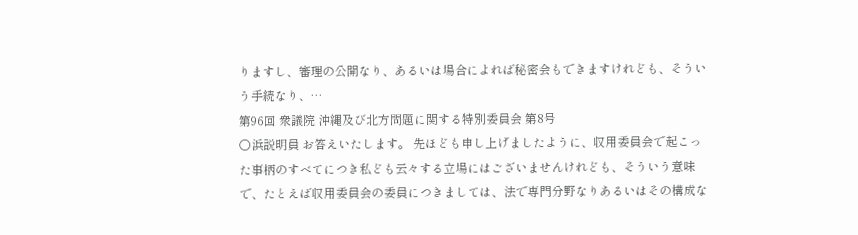りますし、審理の公開なり、あるいは場合によれば秘密会もできますけれども、そういう手続なり、…
第96回 衆議院 沖縄及び北方問題に関する特別委員会 第8号
○浜説明員 お答えいたします。 先ほども申し上げましたように、収用委員会で起こった事柄のすべてにつき私ども云々する立場にはございませんけれども、そういう意味で、たとえば収用委員会の委員につきましては、法で専門分野なりあるいはその構成な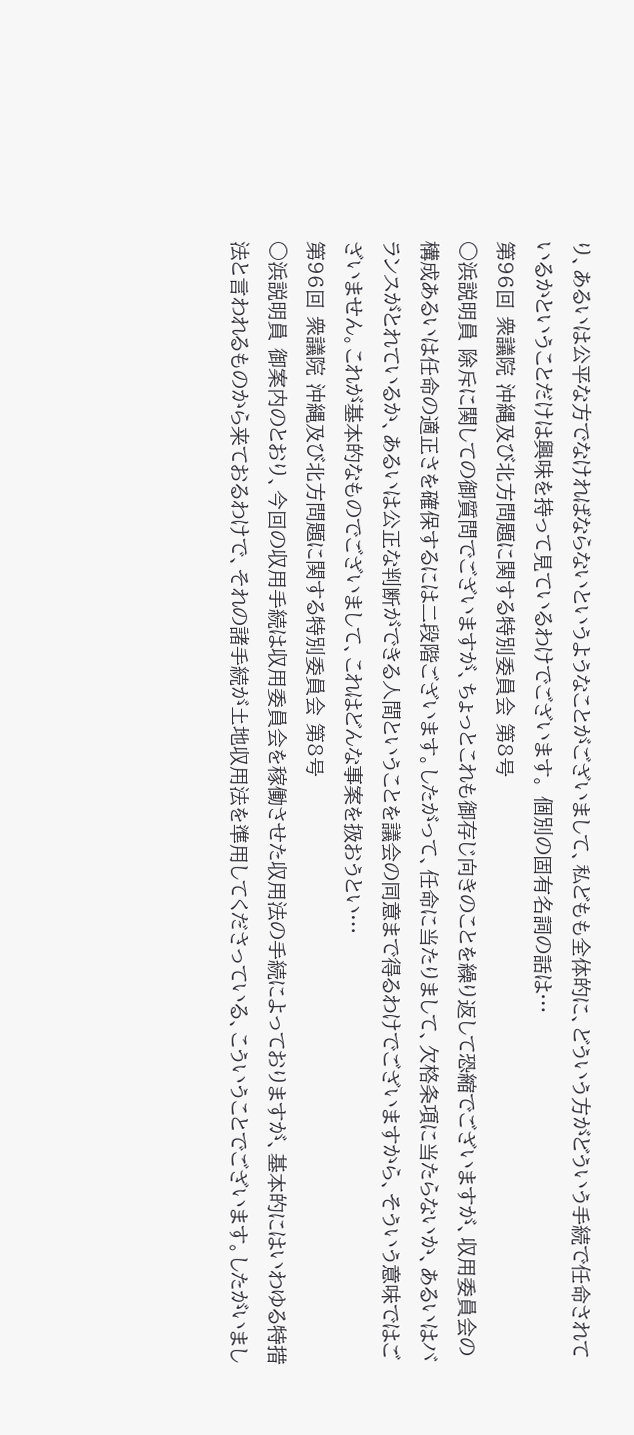り、あるいは公平な方でなければならないというようなことがございまして、私どもも全体的に、どういう方がどういう手続で任命されているかということだけは興味を持って見ているわけでございます。 個別の固有名詞の話は…
第96回 衆議院 沖縄及び北方問題に関する特別委員会 第8号
○浜説明員 除斥に関しての御質問でございますが、ちょっとこれも御存じ向きのことを繰り返して恐縮でございますが、収用委員会の構成あるいは任命の適正さを確保するには二段階ございます。したがって、任命に当たりまして、欠格条項に当たらないか、あるいはバランスがとれているか、あるいは公正な判断ができる人間ということを議会の同意まで得るわけでございますから、そういう意味ではございません。これが基本的なものでございまして、これはどんな事案を扱おうとい…
第96回 衆議院 沖縄及び北方問題に関する特別委員会 第8号
○浜説明員 御案内のとおり、今回の収用手続は収用委員会を稼働させた収用法の手続によっておりますが、基本的にはいわゆる特措法と言われるものから来ておるわけで、それの諸手続が土地収用法を準用してくださっている、こういうことでございます。したがいまし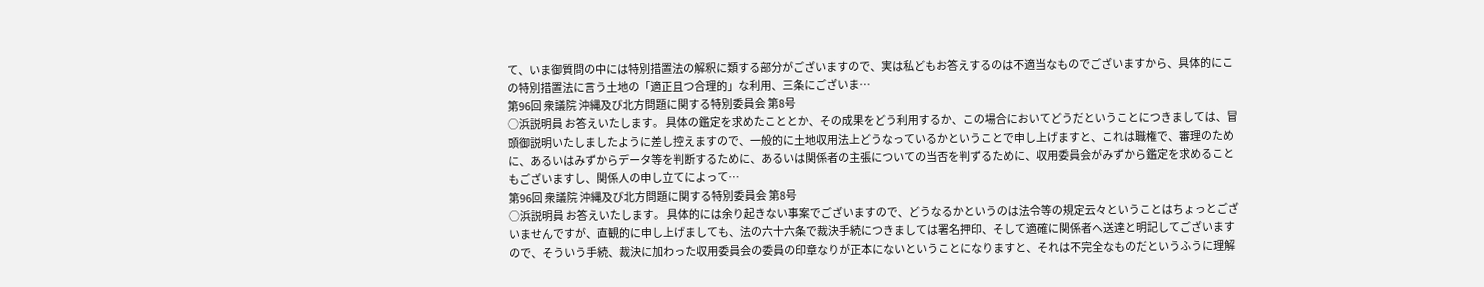て、いま御質問の中には特別措置法の解釈に類する部分がございますので、実は私どもお答えするのは不適当なものでございますから、具体的にこの特別措置法に言う土地の「適正且つ合理的」な利用、三条にございま…
第96回 衆議院 沖縄及び北方問題に関する特別委員会 第8号
○浜説明員 お答えいたします。 具体の鑑定を求めたこととか、その成果をどう利用するか、この場合においてどうだということにつきましては、冒頭御説明いたしましたように差し控えますので、一般的に土地収用法上どうなっているかということで申し上げますと、これは職権で、審理のために、あるいはみずからデータ等を判断するために、あるいは関係者の主張についての当否を判ずるために、収用委員会がみずから鑑定を求めることもございますし、関係人の申し立てによって…
第96回 衆議院 沖縄及び北方問題に関する特別委員会 第8号
○浜説明員 お答えいたします。 具体的には余り起きない事案でございますので、どうなるかというのは法令等の規定云々ということはちょっとございませんですが、直観的に申し上げましても、法の六十六条で裁決手続につきましては署名押印、そして適確に関係者へ送達と明記してございますので、そういう手続、裁決に加わった収用委員会の委員の印章なりが正本にないということになりますと、それは不完全なものだというふうに理解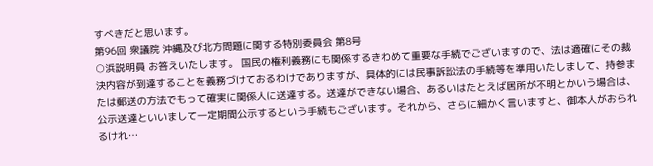すべきだと思います。
第96回 衆議院 沖縄及び北方問題に関する特別委員会 第8号
○浜説明員 お答えいたします。 国民の権利義務にも関係するきわめて重要な手続でございますので、法は適確にその裁決内容が到達することを義務づけておるわけでありますが、具体的には民事訴訟法の手続等を準用いたしまして、持参または郵送の方法でもって確実に関係人に送達する。送達ができない場合、あるいはたとえば居所が不明とかいう場合は、公示送達といいまして一定期間公示するという手続もございます。それから、さらに細かく言いますと、御本人がおられるけれ…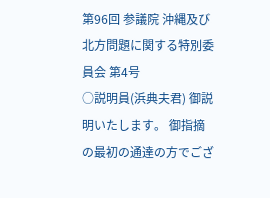第96回 参議院 沖縄及び北方問題に関する特別委員会 第4号
○説明員(浜典夫君) 御説明いたします。 御指摘の最初の通達の方でござ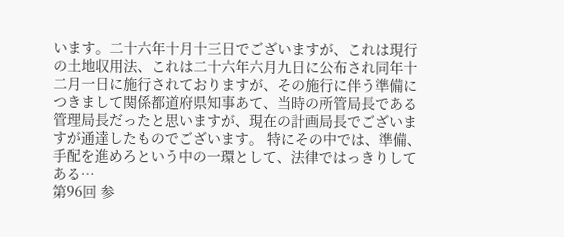います。二十六年十月十三日でございますが、これは現行の土地収用法、これは二十六年六月九日に公布され同年十二月一日に施行されておりますが、その施行に伴う準備につきまして関係都道府県知事あて、当時の所管局長である管理局長だったと思いますが、現在の計画局長でございますが通達したものでございます。 特にその中では、準備、手配を進めろという中の一環として、法律ではっきりしてある…
第96回 参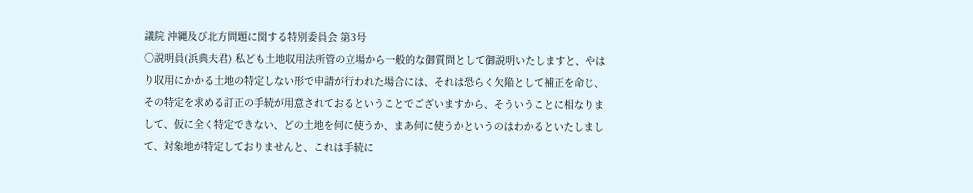議院 沖縄及び北方問題に関する特別委員会 第3号
○説明員(浜典夫君) 私ども土地収用法所管の立場から一般的な御質問として御説明いたしますと、やはり収用にかかる土地の特定しない形で申請が行われた場合には、それは恐らく欠陥として補正を命じ、その特定を求める訂正の手続が用意されておるということでございますから、そういうことに相なりまして、仮に全く特定できない、どの土地を何に使うか、まあ何に使うかというのはわかるといたしまして、対象地が特定しておりませんと、これは手続に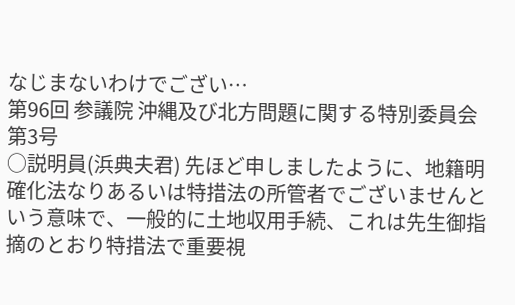なじまないわけでござい…
第96回 参議院 沖縄及び北方問題に関する特別委員会 第3号
○説明員(浜典夫君) 先ほど申しましたように、地籍明確化法なりあるいは特措法の所管者でございませんという意味で、一般的に土地収用手続、これは先生御指摘のとおり特措法で重要視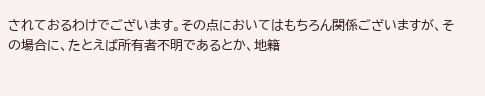されておるわけでございます。その点においてはもちろん関係ございますが、その場合に、たとえば所有者不明であるとか、地籍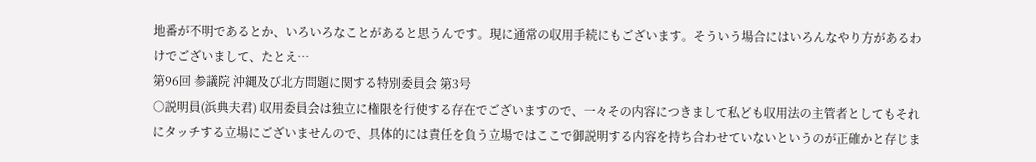地番が不明であるとか、いろいろなことがあると思うんです。現に通常の収用手続にもございます。そういう場合にはいろんなやり方があるわけでございまして、たとえ…
第96回 参議院 沖縄及び北方問題に関する特別委員会 第3号
○説明員(浜典夫君) 収用委員会は独立に権限を行使する存在でございますので、一々その内容につきまして私ども収用法の主管者としてもそれにタッチする立場にございませんので、具体的には責任を負う立場ではここで御説明する内容を持ち合わせていないというのが正確かと存じま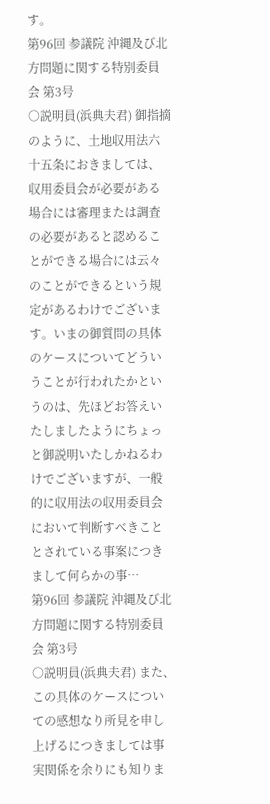す。
第96回 参議院 沖縄及び北方問題に関する特別委員会 第3号
○説明員(浜典夫君) 御指摘のように、土地収用法六十五条におきましては、収用委員会が必要がある場合には審理または調査の必要があると認めることができる場合には云々のことができるという規定があるわけでございます。いまの御質問の具体のケースについてどういうことが行われたかというのは、先ほどお答えいたしましたようにちょっと御説明いたしかねるわけでございますが、一般的に収用法の収用委員会において判断すべきこととされている事案につきまして何らかの事…
第96回 参議院 沖縄及び北方問題に関する特別委員会 第3号
○説明員(浜典夫君) また、この具体のケースについての感想なり所見を申し上げるにつきましては事実関係を余りにも知りま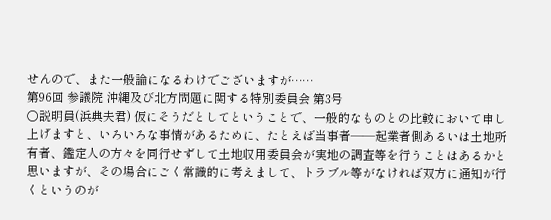せんので、また一般論になるわけでございますが……
第96回 参議院 沖縄及び北方問題に関する特別委員会 第3号
○説明員(浜典夫君) 仮にそうだとしてということで、一般的なものとの比較において申し上げますと、いろいろな事情があるために、たとえば当事者——起業者側あるいは土地所有者、鑑定人の方々を同行せずして土地収用委員会が実地の調査等を行うことはあるかと思いますが、その場合にごく常識的に考えまして、トラブル等がなければ双方に通知が行くというのが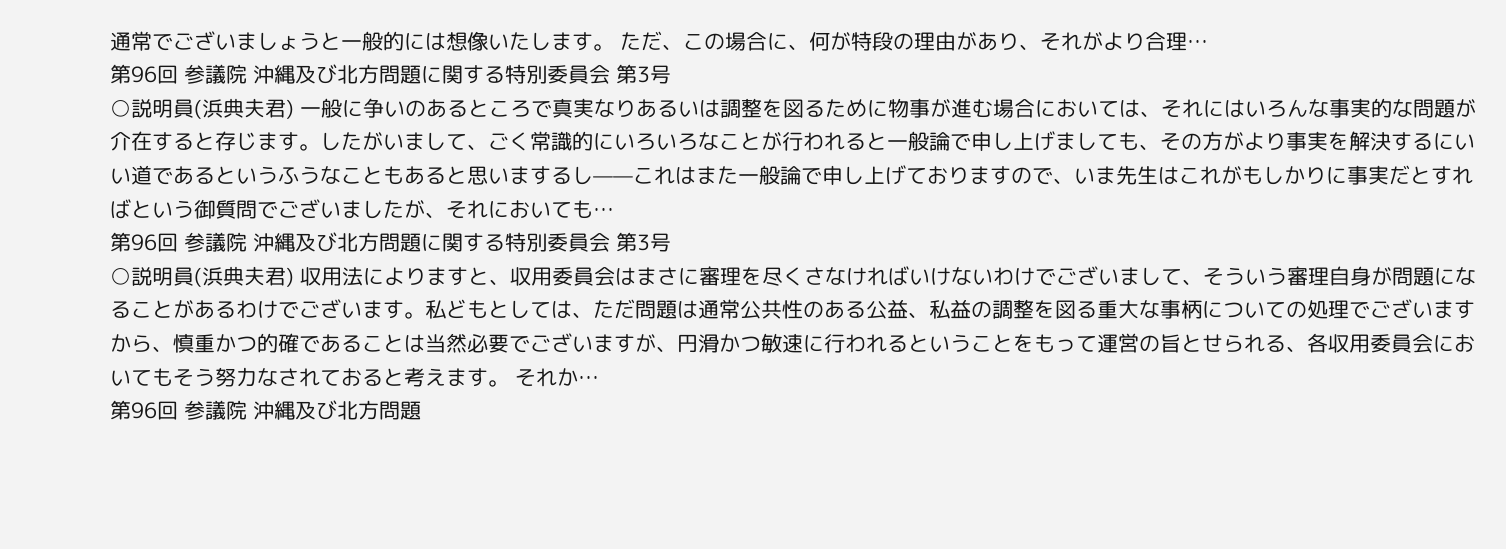通常でございましょうと一般的には想像いたします。 ただ、この場合に、何が特段の理由があり、それがより合理…
第96回 参議院 沖縄及び北方問題に関する特別委員会 第3号
○説明員(浜典夫君) 一般に争いのあるところで真実なりあるいは調整を図るために物事が進む場合においては、それにはいろんな事実的な問題が介在すると存じます。したがいまして、ごく常識的にいろいろなことが行われると一般論で申し上げましても、その方がより事実を解決するにいい道であるというふうなこともあると思いまするし——これはまた一般論で申し上げておりますので、いま先生はこれがもしかりに事実だとすればという御質問でございましたが、それにおいても…
第96回 参議院 沖縄及び北方問題に関する特別委員会 第3号
○説明員(浜典夫君) 収用法によりますと、収用委員会はまさに審理を尽くさなければいけないわけでございまして、そういう審理自身が問題になることがあるわけでございます。私どもとしては、ただ問題は通常公共性のある公益、私益の調整を図る重大な事柄についての処理でございますから、慎重かつ的確であることは当然必要でございますが、円滑かつ敏速に行われるということをもって運営の旨とせられる、各収用委員会においてもそう努力なされておると考えます。 それか…
第96回 参議院 沖縄及び北方問題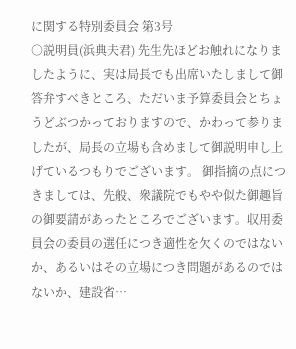に関する特別委員会 第3号
○説明員(浜典夫君) 先生先ほどお触れになりましたように、実は局長でも出席いたしまして御答弁すべきところ、ただいま予算委員会とちょうどぶつかっておりますので、かわって参りましたが、局長の立場も含めまして御説明申し上げているつもりでございます。 御指摘の点につきましては、先般、衆議院でもやや似た御趣旨の御要請があったところでございます。収用委員会の委員の選任につき適性を欠くのではないか、あるいはその立場につき問題があるのではないか、建設省…